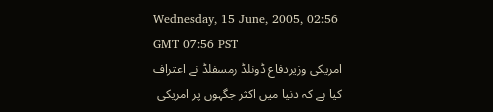Wednesday, 15 June, 2005, 02:56 GMT 07:56 PST
امریکی وزیردفاع ڈونلڈ رمسفلڈ نے اعتراف کیا ہے کہ دنیا میں اکثر جگہوں پر امریکی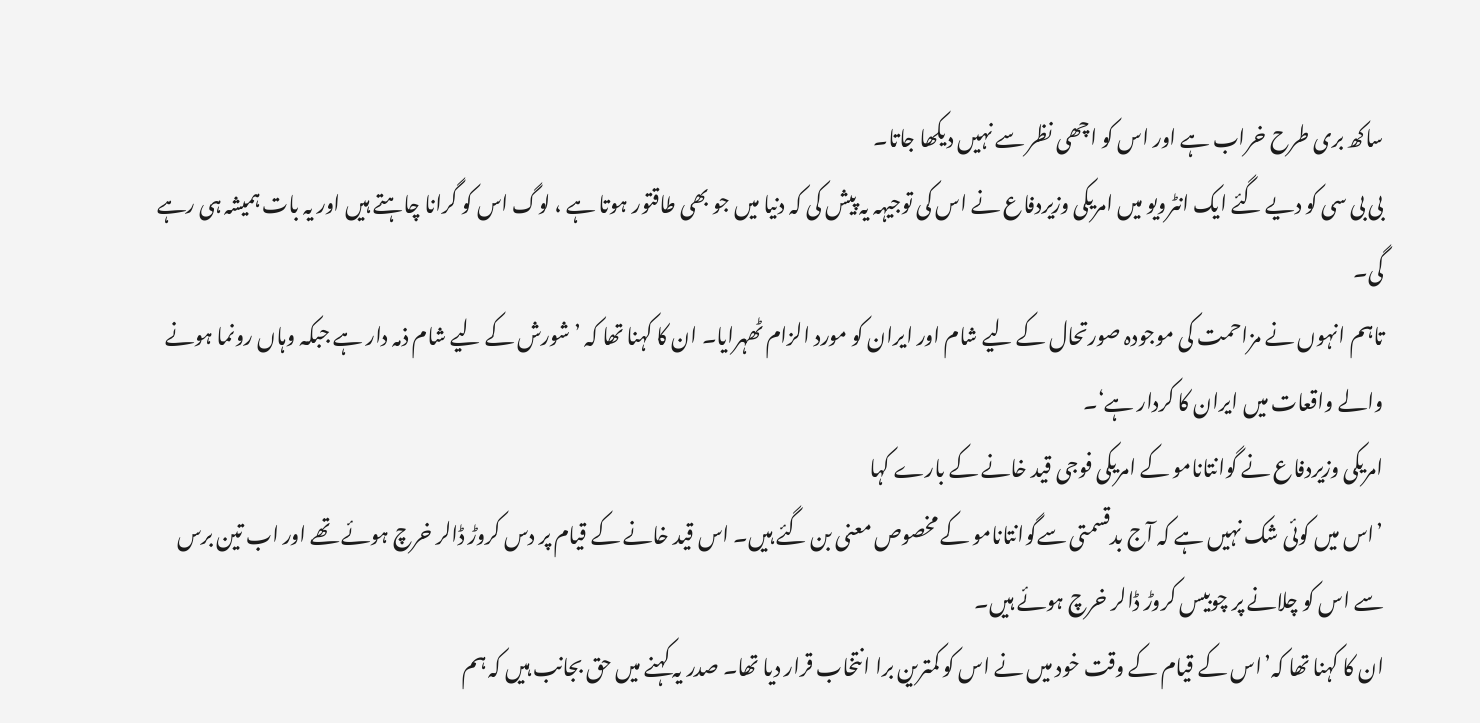ساکھ بری طرح خراب ہے اور اس کو اچھی نظر سے نہیں دیکھا جاتا۔
بی بی سی کو دیے گئے ایک انٹرویو میں امریکی وزیردفاع نے اس کی توجیہہ یہ پیش کی کہ دنیا میں جو بھی طاقتور ہوتا ہے ، لوگ اس کو گرانا چاہتے ہیں اور یہ بات ہمیشہ ہی رہے گی۔
تاہم انہوں نے مزاحمت کی موجودہ صورتحال کے لیے شام اور ایران کو مورد الزام ٹھہرایا۔ ان کا کہنا تھا کہ ’شورش کے لیے شام ذمہ دار ہے جبکہ وہاں رونما ہونے والے واقعات میں ایران کا کردار ہے‘۔
امریکی وزیردفاع نے گوانتانامو کے امریکی فوجی قید خانے کے بارے کہا
’اس میں کوئی شک نہیں ہے کہ آج بدقسمتی سےگوانتانامو کے مخصوص معنی بن گئے ہیں۔ اس قید خانے کے قیام پر دس کروڑ ڈالر خرچ ہوئے تھے اور اب تین برس سے اس کو چلانے پر چوبیس کروڑ ڈالر خرچ ہوئے ہیں۔
ان کا کہنا تھا کہ’اس کے قیام کے وقت خود میں نے اس کو کمترین برا انتخاب قرار دیا تھا۔ صدر یہ کہنے میں حق بجانب ہیں کہ ہم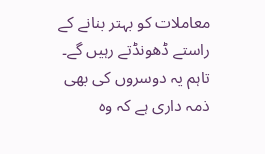معاملات کو بہتر بنانے کے راستے ڈھونڈتے رہیں گے۔ تاہم یہ دوسروں کی بھی ذمہ داری ہے کہ وہ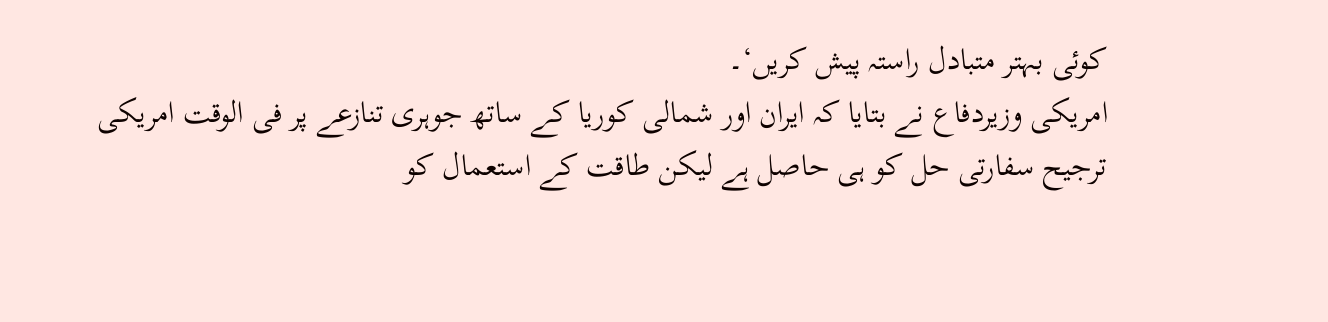کوئی بہتر متبادل راستہ پیش کریں‘۔
امریکی وزیردفاع نے بتایا کہ ایران اور شمالی کوریا کے ساتھ جوہری تنازعے پر فی الوقت امریکی ترجیح سفارتی حل کو ہی حاصل ہے لیکن طاقت کے استعمال کو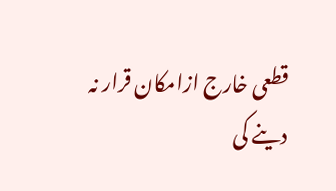قطعی خارج ازامکان قرار نہ دینے کی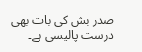صدر بش کی بات بھی درست پالیسی ہے۔